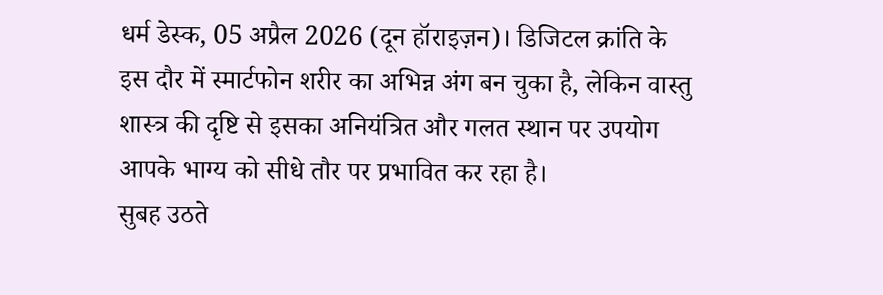धर्म डेस्क, 05 अप्रैल 2026 (दून हॉराइज़न)। डिजिटल क्रांति के इस दौर में स्मार्टफोन शरीर का अभिन्न अंग बन चुका है, लेकिन वास्तु शास्त्र की दृष्टि से इसका अनियंत्रित और गलत स्थान पर उपयोग आपके भाग्य को सीधे तौर पर प्रभावित कर रहा है।
सुबह उठते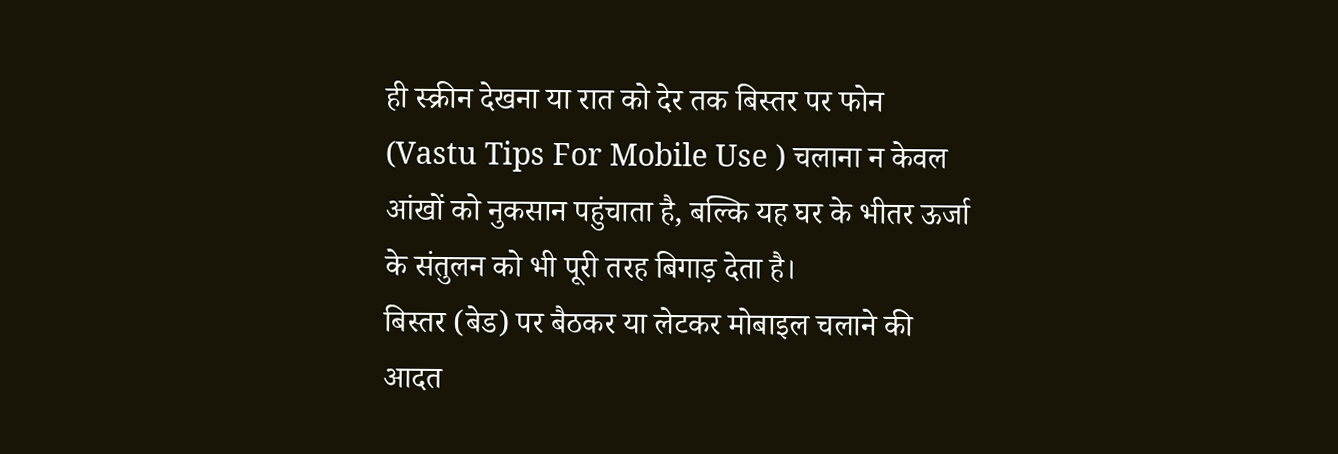ही स्क्रीन देखना या रात को देर तक बिस्तर पर फोन (Vastu Tips For Mobile Use ) चलाना न केवल आंखों को नुकसान पहुंचाता है, बल्कि यह घर के भीतर ऊर्जा के संतुलन को भी पूरी तरह बिगाड़ देता है।
बिस्तर (बेड) पर बैठकर या लेटकर मोबाइल चलाने की आदत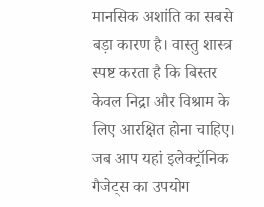मानसिक अशांति का सबसे बड़ा कारण है। वास्तु शास्त्र स्पष्ट करता है कि बिस्तर केवल निद्रा और विश्राम के लिए आरक्षित होना चाहिए।
जब आप यहां इलेक्ट्रॉनिक गैजेट्स का उपयोग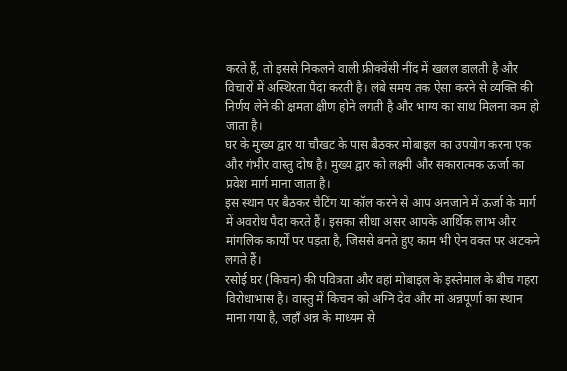करते हैं, तो इससे निकलने वाली फ्रीक्वेंसी नींद में खलल डालती है और विचारों में अस्थिरता पैदा करती है। लंबे समय तक ऐसा करने से व्यक्ति की निर्णय लेने की क्षमता क्षीण होने लगती है और भाग्य का साथ मिलना कम हो जाता है।
घर के मुख्य द्वार या चौखट के पास बैठकर मोबाइल का उपयोग करना एक और गंभीर वास्तु दोष है। मुख्य द्वार को लक्ष्मी और सकारात्मक ऊर्जा का प्रवेश मार्ग माना जाता है।
इस स्थान पर बैठकर चैटिंग या कॉल करने से आप अनजाने में ऊर्जा के मार्ग में अवरोध पैदा करते हैं। इसका सीधा असर आपके आर्थिक लाभ और मांगलिक कार्यों पर पड़ता है, जिससे बनते हुए काम भी ऐन वक्त पर अटकने लगते हैं।
रसोई घर (किचन) की पवित्रता और वहां मोबाइल के इस्तेमाल के बीच गहरा विरोधाभास है। वास्तु में किचन को अग्नि देव और मां अन्नपूर्णा का स्थान माना गया है, जहाँ अन्न के माध्यम से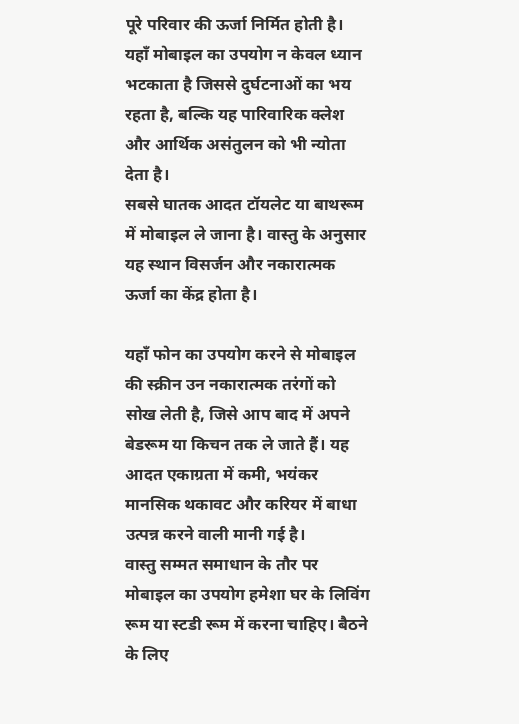पूरे परिवार की ऊर्जा निर्मित होती है।
यहाँ मोबाइल का उपयोग न केवल ध्यान भटकाता है जिससे दुर्घटनाओं का भय रहता है, बल्कि यह पारिवारिक क्लेश और आर्थिक असंतुलन को भी न्योता देता है।
सबसे घातक आदत टॉयलेट या बाथरूम में मोबाइल ले जाना है। वास्तु के अनुसार यह स्थान विसर्जन और नकारात्मक ऊर्जा का केंद्र होता है।

यहाँ फोन का उपयोग करने से मोबाइल की स्क्रीन उन नकारात्मक तरंगों को सोख लेती है, जिसे आप बाद में अपने बेडरूम या किचन तक ले जाते हैं। यह आदत एकाग्रता में कमी, भयंकर मानसिक थकावट और करियर में बाधा उत्पन्न करने वाली मानी गई है।
वास्तु सम्मत समाधान के तौर पर मोबाइल का उपयोग हमेशा घर के लिविंग रूम या स्टडी रूम में करना चाहिए। बैठने के लिए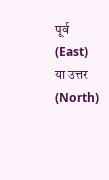पूर्व (East) या उत्तर (North)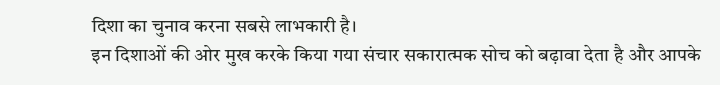दिशा का चुनाव करना सबसे लाभकारी है।
इन दिशाओं की ओर मुख करके किया गया संचार सकारात्मक सोच को बढ़ावा देता है और आपके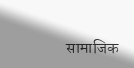सामाजिक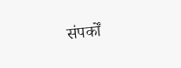संपर्कों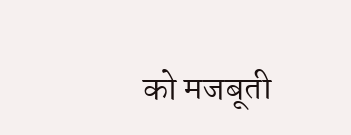को मजबूती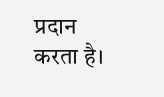प्रदान करता है।